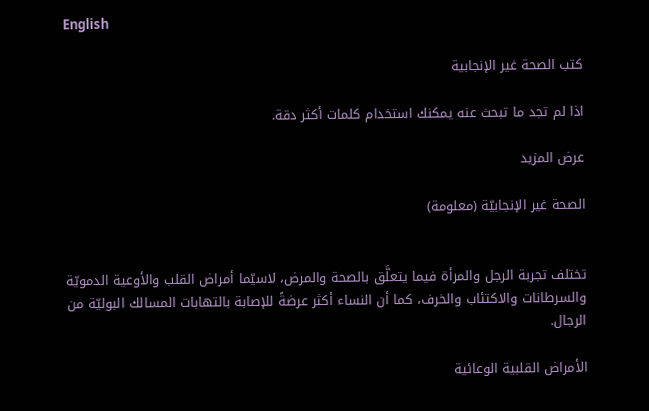English

كتب الصحة غير الإنجابية

اذا لم تجد ما تبحث عنه يمكنك استخدام كلمات أكثر دقة.

عرض المزيد

الصحة غير الإنجابيّة (معلومة)


تختلف تجربة الرجل والمرأة فيما يتعلَّق بالصحة والمرض، لاسيّما أمراض القلب والأوعية الدمويّة والسرطانات والاكتئاب والخرف، كما أن النساء أكثر عرضةً للإصابة بالتهابات المسالك البوليّة من الرجال.

الأمراض القلبية الوعائية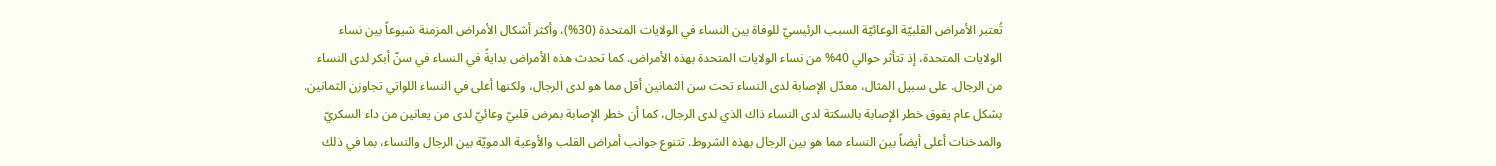تُعتبر الأمراض القلبيّة الوعائيّة السبب الرئيسيّ للوفاة بين النساء في الولايات المتحدة (30%)، وأكثر أشكال الأمراض المزمنة شيوعاً بين نساء الولايات المتحدة، إذ تتأثر حوالي 40% من نساء الولايات المتحدة بهذه الأمراض. كما تحدث هذه الأمراض بدايةً في النساء في سنّ أبكر لدى النساء من الرجال. على سبيل المثال، معدّل الإصابة لدى النساء تحت سن الثمانين أقل مما هو لدى الرجال، ولكنها أعلى في النساء اللواتي تجاوزن الثمانين. بشكل عام يفوق خطر الإصابة بالسكتة لدى النساء ذاك الذي لدى الرجال، كما أن خطر الإصابة بمرض قلبيّ وعائيّ لدى من يعانين من داء السكريّ والمدخنات أعلى أيضاً بين النساء مما هو بين الرجال بهذه الشروط. تتنوع جوانب أمراض القلب والأوعية الدمويّة بين الرجال والنساء، بما في ذلك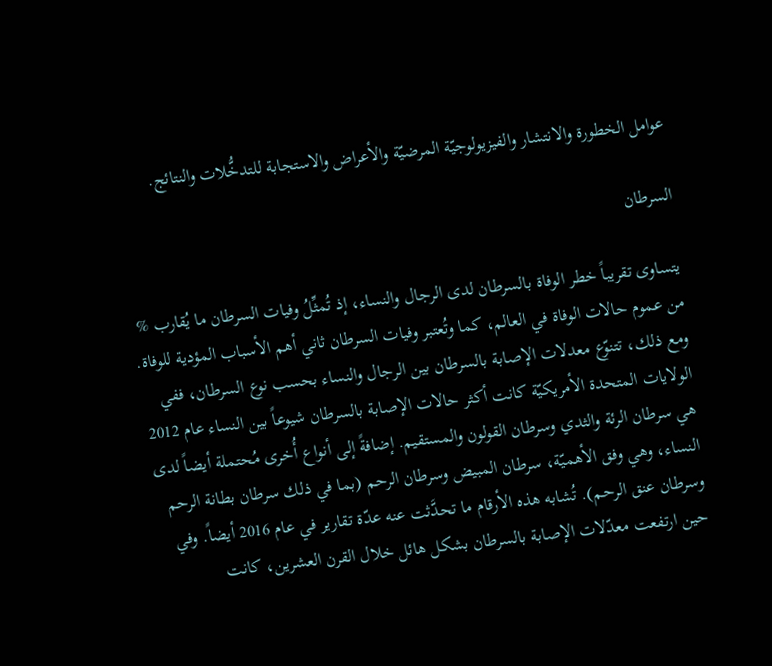عوامل الخطورة والانتشار والفيزيولوجيّة المرضيّة والأعراض والاستجابة للتدخُّلات والنتائج.

السرطان

يتساوى تقريباً خطر الوفاة بالسرطان لدى الرجال والنساء، إذ تُمثِّلُ وفيات السرطان ما يُقارب % من عموم حالات الوفاة في العالم، كما وتُعتبر وفيات السرطان ثاني أهم الأسباب المؤدية للوفاة. ومع ذلك، تتنوّع معدلات الإصابة بالسرطان بين الرجال والنساء بحسب نوع السرطان، ففي الولايات المتحدة الأمريكيّة كانت أكثر حالات الإصابة بالسرطان شيوعاً بين النساء عام 2012 هي سرطان الرئة والثدي وسرطان القولون والمستقيم. إضافةً إلى أنواع أُخرى مُحتملة أيضاً لدى النساء، وهي وفق الأهميّة، سرطان المبيض وسرطان الرحم (بما في ذلك سرطان بطانة الرحم وسرطان عنق الرحم). تُشابه هذه الأرقام ما تحدَّثت عنه عدّة تقارير في عام 2016 أيضاً. وفي حين ارتفعت معدّلات الإصابة بالسرطان بشكل هائل خلال القرن العشرين، كانت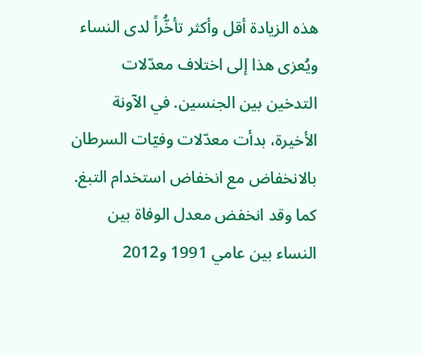هذه الزيادة أقل وأكثر تأخُّراً لدى النساء ويُعزى هذا إلى اختلاف معدّلات التدخين بين الجنسين. في الآونة الأخيرة، بدأت معدّلات وفيّات السرطان بالانخفاض مع انخفاض استخدام التبغ. كما وقد انخفض معدل الوفاة بين النساء بين عامي 1991 و2012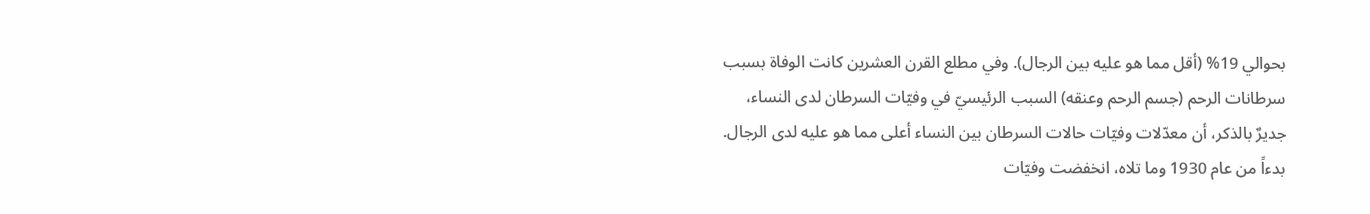بحوالي 19% (أقل مما هو عليه بين الرجال). وفي مطلع القرن العشرين كانت الوفاة بسبب سرطانات الرحم (جسم الرحم وعنقه) السبب الرئيسيّ في وفيّات السرطان لدى النساء، جديرٌ بالذكر، أن معدّلات وفيّات حالات السرطان بين النساء أعلى مما هو عليه لدى الرجال. بدءاً من عام 1930 وما تلاه، انخفضت وفيّات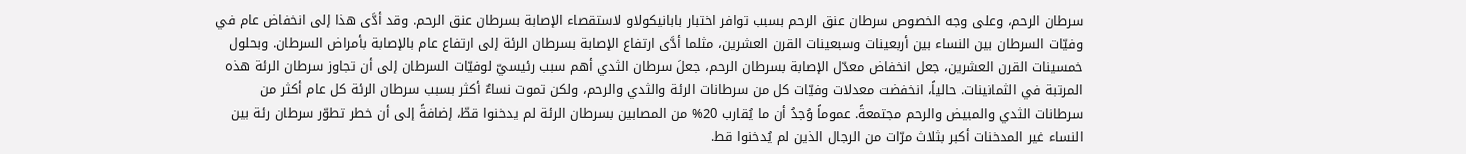سرطان الرحم، وعلى وجه الخصوص سرطان عنق الرحم بسبب توافر اختبار بابانيكولاو لاستقصاء الإصابة بسرطان عنق الرحم. وقد أدَّى هذا إلى انخفاض عام في وفيّات السرطان بين النساء بين أربعينات وسبعينات القرن العشرين، مثلما أدَّى ارتفاع الإصابة بسرطان الرئة إلى ارتفاع عام بالإصابة بأمراض السرطان. وبحلول خمسينات القرن العشرين، جعل انخفاض معدّل الإصابة بسرطان الرحم، جعلَ سرطان الثدي أهم سبب رئيسيّ لوفيّات السرطان إلى أن تجاوز سرطان الرئة هذه المرتبة في الثمانينات. حالياً، انخفضت معدلات وفيّات كل من سرطانات الرئة والثدي والرحم، ولكن تموت نساءٌ أكثر بسبب سرطان الرئة كل عام أكثر من سرطانات الثدي والمبيض والرحم مجتمعةً. عموماً وُجدُ أن ما يُقارب 20% من المصابين بسرطان الرئة لم يدخنوا قطّ، إضافةً إلى أن خطر تطوّر سرطان رئة بين النساء غير المدخنات أكبر بثلاث مرّات من الرجال الذين لم يُدخنوا قط.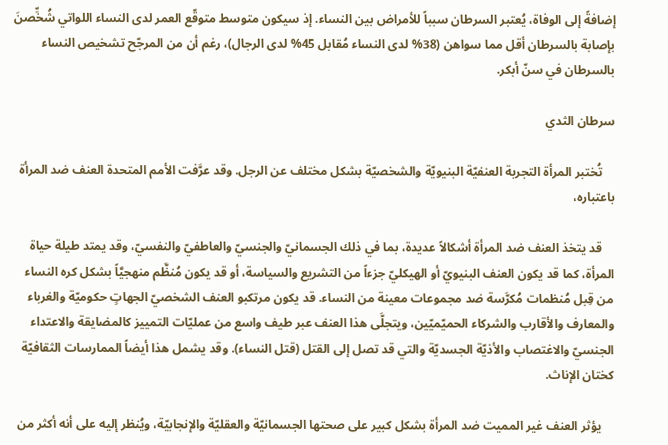إضافةً إلى الوفاة، يُعتبر السرطان سبباً للأمراض بين النساء. إذ سيكون متوسط متوقّع العمر لدى النساء اللواتي شُخِّصنَ بإصابة بالسرطان أقل مما سواهن (38% لدى النساء مُقابل 45% لدى الرجال)، رغم أن من المرجّح تشخيص النساء بالسرطان في سنّ أبكر.

سرطان الثدي

    تُختبر المرأة التجربة العنفيّة البنيويّة والشخصيّة بشكل مختلف عن الرجل. وقد عرَّفت الأمم المتحدة العنف ضد المرأة باعتباره،

    قد يتخذ العنف ضد المرأة أشكالاً عديدة، بما في ذلك الجسمانيّ والجنسيّ والعاطفيّ والنفسيّ، وقد يمتد طيلة حياة المرأة، كما قد يكون العنف البنيويّ أو الهيكليّ جزءاً من التشريع والسياسة، أو قد يكون مُنظَّم منهجيَّاً بشكل كره النساء من قِبل مُنظمات مُكرَّسة ضد مجموعات معينة من النساء. قد يكون مرتكبو العنف الشخصيّ الجهاتٍ حكوميّة والغرباء والمعارف والأقارب والشركاء الحميّميّين، ويتجلَّى هذا العنف عبر طيف واسع من عمليّات التمييز كالمضايقة والاعتداء الجنسيّ والاغتصاب والأذيّة الجسديّة والتي قد تصل إلى القتل (قتل النساء). وقد يشمل هذا أيضاً الممارسات الثقافيّة كختان الإناث.

    يؤثر العنف غير المميت ضد المرأة بشكل كبير على صحتها الجسمانيّة والعقليّة والإنجابيّة، ويُنظر إليه على أنه أكثر من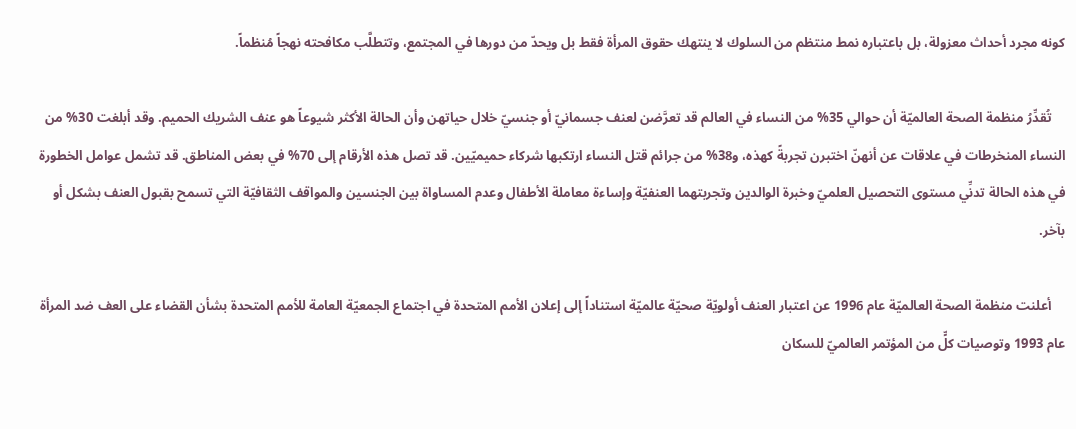كونه مجرد أحداث معزولة، بل باعتباره نمط منتظم من السلوك لا ينتهك حقوق المرأة فقط بل ويحدّ من دورها في المجتمع، وتتطلَّب مكافحته نهجاً مُنظماً.

    تُقدِّرُ منظمة الصحة العالميّة أن حوالي 35% من النساء في العالم قد تعرَّضن لعنف جسمانيّ أو جنسيّ خلال حياتهن وأن الحالة الأكثر شيوعاً هو عنف الشريك الحميم. وقد أبلغت 30% من النساء المنخرطات في علاقات عن أنهنّ اختبرن تجربةً كهذه، و38% من جرائم قتل النساء ارتكبها شركاء حميميّين. قد تصل هذه الأرقام إلى 70% في بعض المناطق. قد تشمل عوامل الخطورة في هذه الحالة تدنِّي مستوى التحصيل العلميّ وخبرة الوالدين وتجربتهما العنفيّة وإساءة معاملة الأطفال وعدم المساواة بين الجنسين والمواقف الثقافيّة التي تسمح بقبول العنف بشكل أو بآخر.

    أعلنت منظمة الصحة العالميّة عام 1996 عن اعتبار العنف أولويّة صحيّة عالميّة استناداً إلى إعلان الأمم المتحدة في اجتماع الجمعيّة العامة للأمم المتحدة بشأن القضاء على العف ضد المرأة عام 1993 وتوصيات كلٍّ من المؤتمر العالميّ للسكان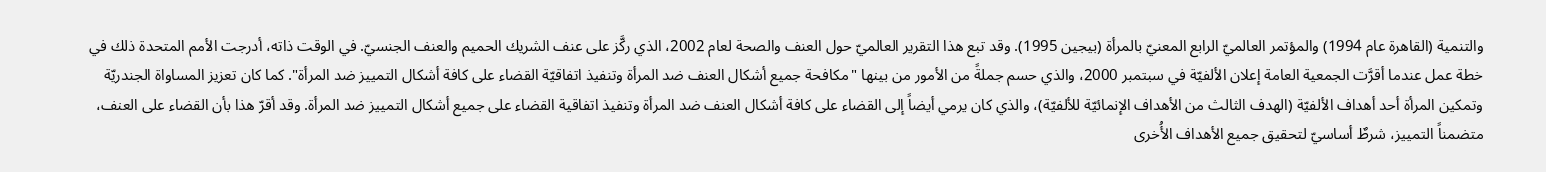والتنمية (القاهرة عام 1994) والمؤتمر العالميّ الرابع المعنيّ بالمرأة (بيجين 1995). وقد تبع هذا التقرير العالميّ حول العنف والصحة لعام 2002، الذي ركَّز على عنف الشريك الحميم والعنف الجنسيّ. في الوقت ذاته، أدرجت الأمم المتحدة ذلك في خطة عمل عندما أقرَّت الجمعية العامة إعلان الألفيّة في سبتمبر 2000، والذي حسم جملةً من الأمور من بينها "مكافحة جميع أشكال العنف ضد المرأة وتنفيذ اتفاقيّة القضاء على كافة أشكال التمييز ضد المرأة". كما كان تعزيز المساواة الجندريّة وتمكين المرأة أحد أهداف الألفيّة (الهدف الثالث من الأهداف الإنمائيّة للألفيّة)، والذي كان يرمي أيضاً إلى القضاء على كافة أشكال العنف ضد المرأة وتنفيذ اتفاقية القضاء على جميع أشكال التمييز ضد المرأة. وقد أقرّ هذا بأن القضاء على العنف، متضمناً التمييز، شرطٌ أساسيّ لتحقيق جميع الأهداف الأُخرى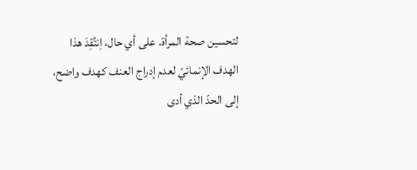لتحسين صحة المرأة. على أي حال، اِنتُقِدَ هذا الهدف الإنمائيّ لعدم إدراج العنف كهدف واضح، إلى الحدّ الذي أدى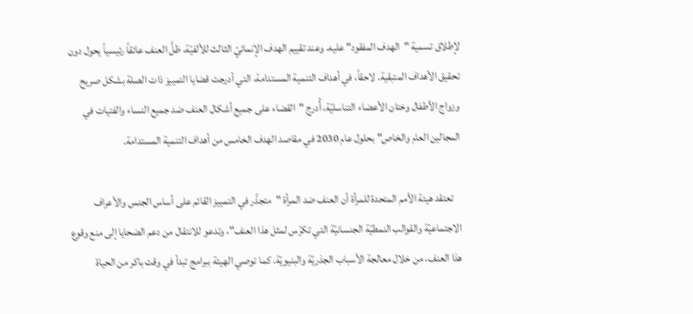لإطلاق تسمية "الهدف المفقود" عليه. وعند تقييم الهدف الإنمائيّ الثالث للألفيّة، ظلَّ العنف عائقاً رئيسياً يحول دون تحقيق الأهداف المتبقية. لاحقاً، في أهداف التنمية المستدامة، التي أدرجت قضايا التمييز ذات الصلة بشكل صريح وزواج الأطفال وختان الأعضاء التناسليّة، أُدرج "القضاء على جميع أشكال العنف ضد جميع النساء والفتيات في المجالين العام والخاص" بحلول عام 2030 في مقاصد الهدف الخامس من أهداف التنمية المستدامة.

    تعتقد هيئة الأمم المتحدة للمرأة أن العنف ضد المرأة "متجذّر في التمييز القائم على أساس الجنس والأعراف الاجتماعيّة والقوالب النمطيّة الجنسانيّة التي تكرّس لمثل هذا العنف"، وتدعو للانتقال من دعم الضحايا إلى منع وقوع هذا العنف، من خلال معالجة الأسباب الجذريّة والبنيويّة. كما توصي الهيئة ببرامج تبدأ في وقت باكر من الحياة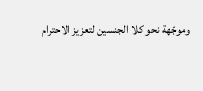وموجّهة نحو كلا الجنسين لتعزيز الاحترام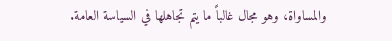والمساواة، وهو مجال غالباً ما يتم تجاهلها في السياسة العامة.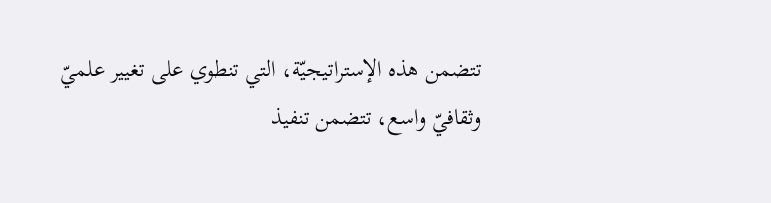تتضمن هذه الإستراتيجيّة، التي تنطوي على تغيير علميّ وثقافيّ واسع، تتضمن تنفيذ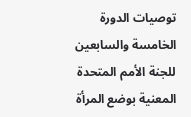توصيات الدورة الخامسة والسابعين للجنة الأمم المتحدة المعنية بوضع المرأة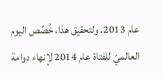عام 2013. ولتحقيق هذا، خُصِّص اليوم العالميّ للفتاة عام 2014 لإنهاء دوامة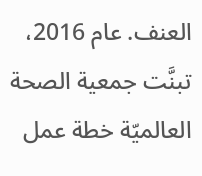العنف. عام 2016، تبنَّت جمعية الصحة العالميّة خطة عمل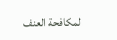لمكافحة العنف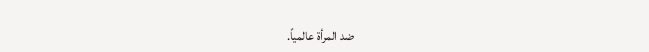ضد المرأة عالمياً.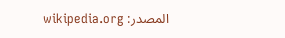المصدر: wikipedia.org